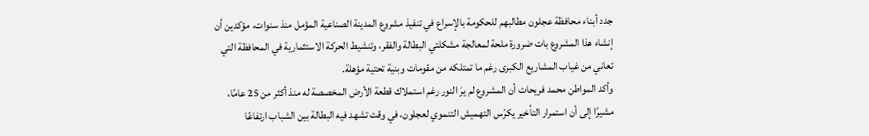جدد أبناء محافظة عجلون مطالبهم للحكومة بالإسراع في تنفيذ مشروع المدينة الصناعية المؤمل منذ سنوات، مؤكدين أن إنشاء هذا المشروع بات ضرورة ملحة لمعالجة مشكلتي البطالة والفقر، وتنشيط الحركة الاستثمارية في المحافظة التي تعاني من غياب المشاريع الكبرى رغم ما تمتلكه من مقومات وبنية تحتية مؤهلة.
وأكد المواطن محمد فريحات أن المشروع لم يرَ النور رغم استملاك قطعة الأرض المخصصة له منذ أكثر من 25 عامًا، مشيرًا إلى أن استمرار التأخير يكرّس التهميش التنموي لعجلون، في وقت تشهد فيه البطالة بين الشباب ارتفاعًا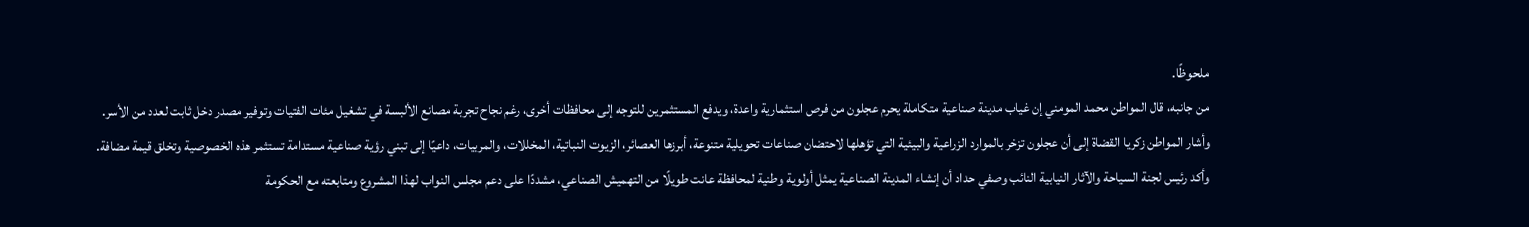ملحوظًا.
من جانبه، قال المواطن محمد المومني إن غياب مدينة صناعية متكاملة يحرم عجلون من فرص استثمارية واعدة، ويدفع المستثمرين للتوجه إلى محافظات أخرى، رغم نجاح تجربة مصانع الألبسة في تشغيل مئات الفتيات وتوفير مصدر دخل ثابت لعدد من الأسر.
وأشار المواطن زكريا القضاة إلى أن عجلون تزخر بالموارد الزراعية والبيئية التي تؤهلها لاحتضان صناعات تحويلية متنوعة، أبرزها العصائر، الزيوت النباتية، المخللات، والمربيات، داعيًا إلى تبني رؤية صناعية مستدامة تستثمر هذه الخصوصية وتخلق قيمة مضافة.
وأكد رئيس لجنة السياحة والآثار النيابية النائب وصفي حداد أن إنشاء المدينة الصناعية يمثل أولوية وطنية لمحافظة عانت طويلًا من التهميش الصناعي، مشددًا على دعم مجلس النواب لهذا المشروع ومتابعته مع الحكومة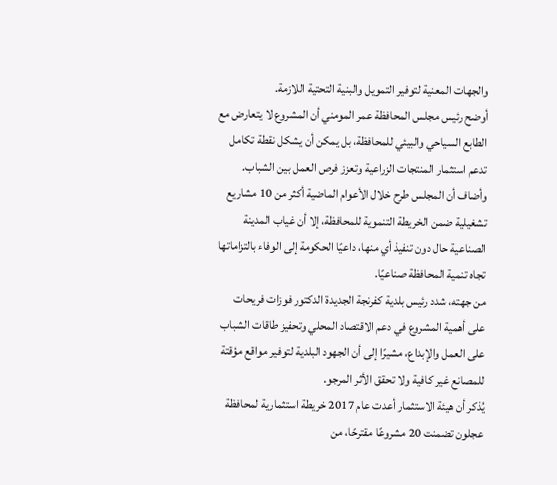والجهات المعنية لتوفير التمويل والبنية التحتية اللازمة.
أوضح رئيس مجلس المحافظة عمر المومني أن المشروع لا يتعارض مع الطابع السياحي والبيئي للمحافظة، بل يمكن أن يشكل نقطة تكامل تدعم استثمار المنتجات الزراعية وتعزز فرص العمل بين الشباب.
وأضاف أن المجلس طرح خلال الأعوام الماضية أكثر من 10 مشاريع تشغيلية ضمن الخريطة التنموية للمحافظة، إلا أن غياب المدينة الصناعية حال دون تنفيذ أي منها، داعيًا الحكومة إلى الوفاء بالتزاماتها تجاه تنمية المحافظة صناعيًا.
من جهته، شدد رئيس بلدية كفرنجة الجديدة الدكتور فوزات فريحات على أهمية المشروع في دعم الاقتصاد المحلي وتحفيز طاقات الشباب على العمل والإبداع، مشيرًا إلى أن الجهود البلدية لتوفير مواقع مؤقتة للمصانع غير كافية ولا تحقق الأثر المرجو.
يُذكر أن هيئة الاستثمار أعدت عام 2017 خريطة استثمارية لمحافظة عجلون تضمنت 20 مشروعًا مقترحًا، من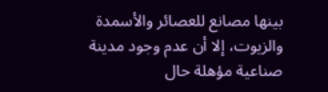بينها مصانع للعصائر والأسمدة والزيوت، إلا أن عدم وجود مدينة صناعية مؤهلة حال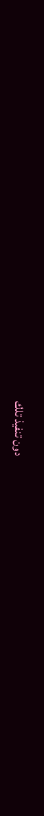دون تنفيذ تلك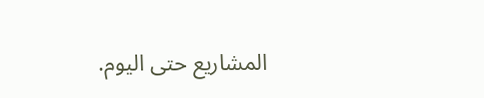المشاريع حتى اليوم.